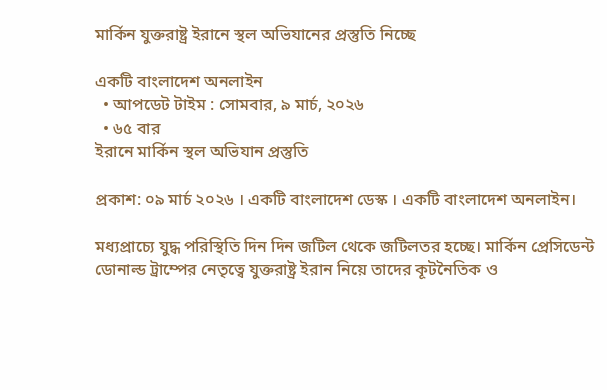মার্কিন যুক্তরাষ্ট্র ইরানে স্থল অভিযানের প্রস্তুতি নিচ্ছে

একটি বাংলাদেশ অনলাইন
  • আপডেট টাইম : সোমবার, ৯ মার্চ, ২০২৬
  • ৬৫ বার
ইরানে মার্কিন স্থল অভিযান প্রস্তুতি

প্রকাশ: ০৯ মার্চ ২০২৬ । একটি বাংলাদেশ ডেস্ক । একটি বাংলাদেশ অনলাইন।

মধ্যপ্রাচ্যে যুদ্ধ পরিস্থিতি দিন দিন জটিল থেকে জটিলতর হচ্ছে। মার্কিন প্রেসিডেন্ট ডোনাল্ড ট্রাম্পের নেতৃত্বে যুক্তরাষ্ট্র ইরান নিয়ে তাদের কূটনৈতিক ও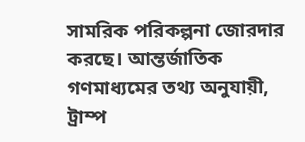সামরিক পরিকল্পনা জোরদার করছে। আন্তর্জাতিক গণমাধ্যমের তথ্য অনুযায়ী, ট্রাম্প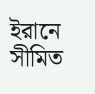ইরানে সীমিত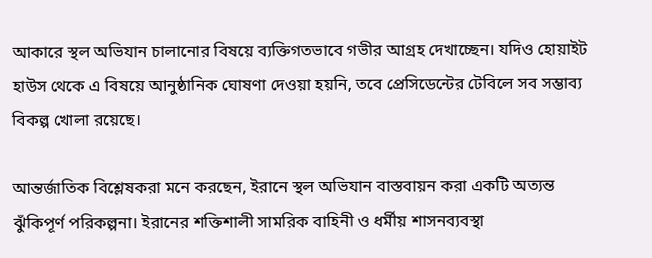আকারে স্থল অভিযান চালানোর বিষয়ে ব্যক্তিগতভাবে গভীর আগ্রহ দেখাচ্ছেন। যদিও হোয়াইট হাউস থেকে এ বিষয়ে আনুষ্ঠানিক ঘোষণা দেওয়া হয়নি, তবে প্রেসিডেন্টের টেবিলে সব সম্ভাব্য বিকল্প খোলা রয়েছে।

আন্তর্জাতিক বিশ্লেষকরা মনে করছেন, ইরানে স্থল অভিযান বাস্তবায়ন করা একটি অত্যন্ত ঝুঁকিপূর্ণ পরিকল্পনা। ইরানের শক্তিশালী সামরিক বাহিনী ও ধর্মীয় শাসনব্যবস্থা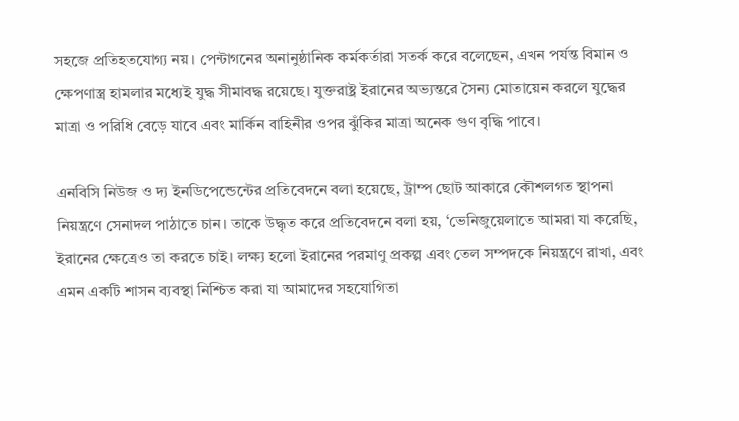সহজে প্রতিহতযোগ্য নয়। পেন্টাগনের অনানুষ্ঠানিক কর্মকর্তারা সতর্ক করে বলেছেন, এখন পর্যন্ত বিমান ও ক্ষেপণাস্ত্র হামলার মধ্যেই যুদ্ধ সীমাবদ্ধ রয়েছে। যুক্তরাষ্ট্র ইরানের অভ্যন্তরে সৈন্য মোতায়েন করলে যুদ্ধের মাত্রা ও পরিধি বেড়ে যাবে এবং মার্কিন বাহিনীর ওপর ঝুঁকির মাত্রা অনেক গুণ বৃদ্ধি পাবে।

এনবিসি নিউজ ও দ্য ইনডিপেন্ডেন্টের প্রতিবেদনে বলা হয়েছে, ট্রাম্প ছোট আকারে কৌশলগত স্থাপনা নিয়ন্ত্রণে সেনাদল পাঠাতে চান। তাকে উদ্ধৃত করে প্রতিবেদনে বলা হয়, ‘ভেনিজুয়েলাতে আমরা যা করেছি, ইরানের ক্ষেত্রেও তা করতে চাই। লক্ষ্য হলো ইরানের পরমাণু প্রকল্প এবং তেল সম্পদকে নিয়ন্ত্রণে রাখা, এবং এমন একটি শাসন ব্যবস্থা নিশ্চিত করা যা আমাদের সহযোগিতা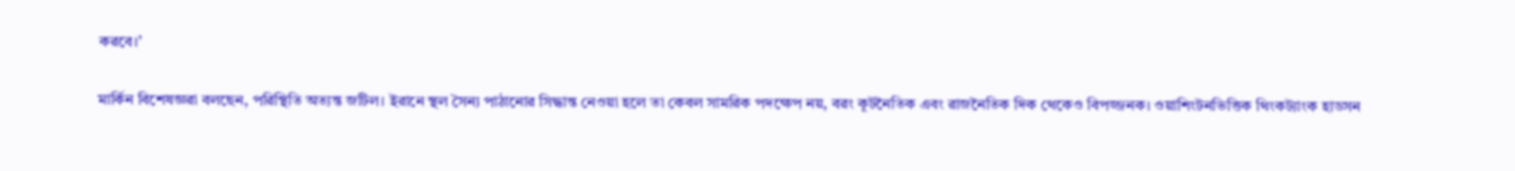করবে।’

মার্কিন বিশেষজ্ঞরা বলছেন, পরিস্থিতি অত্যন্ত জটিল। ইরানে স্থল সৈন্য পাঠানোর সিদ্ধান্ত নেওয়া হলে তা কেবল সামরিক পদক্ষেপ নয়, বরং কূটনৈতিক এবং রাজনৈতিক দিক থেকেও বিপজ্জনক। ওয়াশিংটনভিত্তিক থিংকট্যাংক হাডসন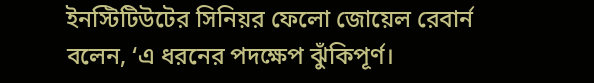ইনস্টিটিউটের সিনিয়র ফেলো জোয়েল রেবার্ন বলেন, ‘এ ধরনের পদক্ষেপ ঝুঁকিপূর্ণ।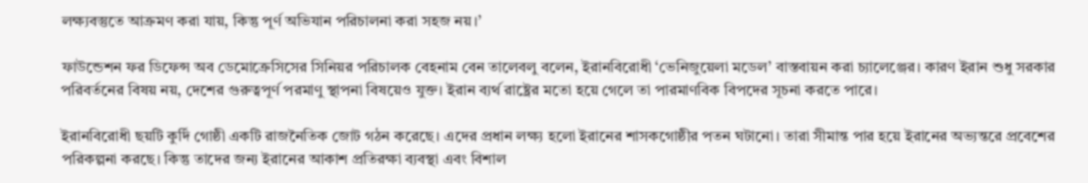লক্ষ্যবস্তুতে আক্রমণ করা যায়, কিন্তু পূর্ণ অভিযান পরিচালনা করা সহজ নয়।’

ফাউন্ডেশন ফর ডিফেন্স অব ডেমোক্রেসিসের সিনিয়র পরিচালক বেহনাম বেন তালেবলু বলেন, ইরানবিরোধী ‘ভেনিজুয়েলা মডেল’ বাস্তবায়ন করা চ্যালেঞ্জের। কারণ ইরান শুধু সরকার পরিবর্তনের বিষয় নয়, দেশের গুরুত্বপূর্ণ পরমাণু স্থাপনা বিষয়েও যুক্ত। ইরান ব্যর্থ রাষ্ট্রের মতো হয়ে গেলে তা পারমাণবিক বিপদের সূচনা করতে পারে।

ইরানবিরোধী ছয়টি কুর্দি গোষ্ঠী একটি রাজনৈতিক জোট গঠন করেছে। এদের প্রধান লক্ষ্য হলো ইরানের শাসকগোষ্ঠীর পতন ঘটানো। তারা সীমান্ত পার হয়ে ইরানের অভ্যন্তরে প্রবেশের পরিকল্পনা করছে। কিন্তু তাদের জন্য ইরানের আকাশ প্রতিরক্ষা ব্যবস্থা এবং বিশাল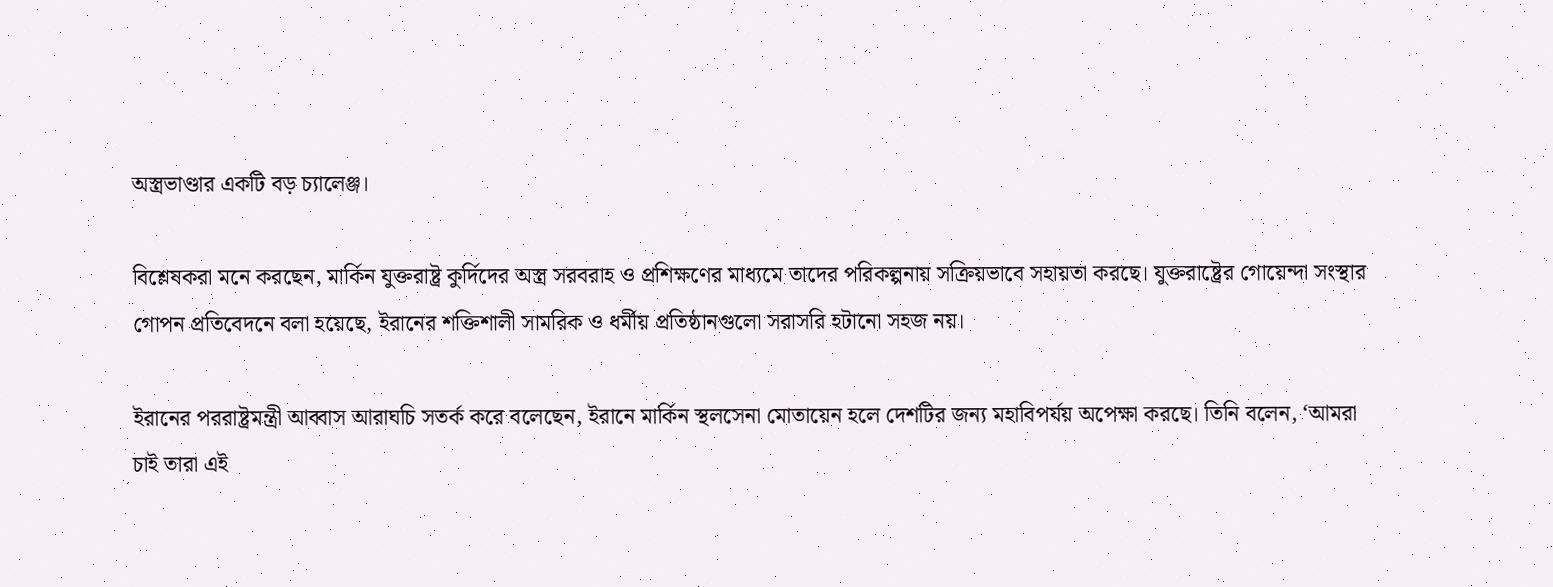অস্ত্রভাণ্ডার একটি বড় চ্যালেঞ্জ।

বিশ্লেষকরা মনে করছেন, মার্কিন যুক্তরাষ্ট্র কুর্দিদের অস্ত্র সরবরাহ ও প্রশিক্ষণের মাধ্যমে তাদের পরিকল্পনায় সক্রিয়ভাবে সহায়তা করছে। যুক্তরাষ্ট্রের গোয়েন্দা সংস্থার গোপন প্রতিবেদনে বলা হয়েছে, ইরানের শক্তিশালী সামরিক ও ধর্মীয় প্রতিষ্ঠানগুলো সরাসরি হটানো সহজ নয়।

ইরানের পররাষ্ট্রমন্ত্রী আব্বাস আরাঘচি সতর্ক করে বলেছেন, ইরানে মার্কিন স্থলসেনা মোতায়েন হলে দেশটির জন্য মহাবিপর্যয় অপেক্ষা করছে। তিনি বলেন, ‘আমরা চাই তারা এই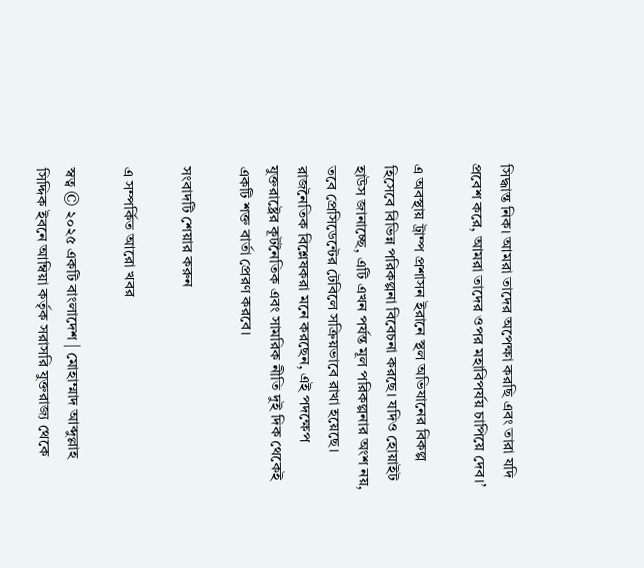সিদ্ধান্ত নিক। আমরা তাদের অপেক্ষা করছি এবং তারা যদি প্রবেশ করে, আমরা তাদের ওপর মহাবিপর্যয় চাপিয়ে দেব।’

এ অবস্থায় ট্রাম্প প্রশাসন ইরানে স্থল অভিযানের বিকল্প হিসেবে বিভিন্ন পরিকল্পনা বিবেচনা করছে। যদিও হোয়াইট হাউস জানাচ্ছে, এটি এখন পর্যন্ত মূল পরিকল্পনার অংশ নয়, তবে প্রেসিডেন্টের টেবিলে সক্রিয়ভাবে রাখা হয়েছে। রাজনৈতিক বিশ্লেষকরা মনে করছেন, এই পদক্ষেপ যুক্তরাষ্ট্রের কূটনৈতিক এবং সামরিক নীতি দুই দিক থেকেই একটি শক্ত বার্তা প্রেরণ করবে।

সংবাদটি শেয়ার করুন

এ সম্পর্কিত আরো খবর

স্বত্ব © ২০২৫ একটি বাংলাদেশ | মোহাম্মাদ আব্দুল্লাহ সিদ্দিক ইবনে আম্বিয়া কর্তৃক সরাসরি যুক্তরাজ্য থেকে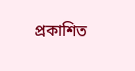প্রকাশিত